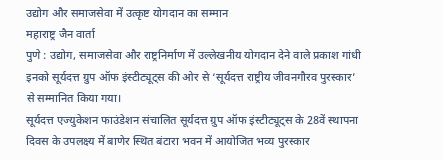उद्योग और समाजसेवा में उत्कृष्ट योगदान का सम्मान
महाराष्ट्र जैन वार्ता
पुणे : उद्योग, समाजसेवा और राष्ट्रनिर्माण में उल्लेखनीय योगदान देने वाले प्रकाश गांधी इनको सूर्यदत्त ग्रुप ऑफ इंस्टीट्यूट्स की ओर से ‘सूर्यदत्त राष्ट्रीय जीवनगौरव पुरस्कार’ से सम्मानित किया गया।
सूर्यदत्त एज्युकेशन फाउंडेशन संचालित सूर्यदत्त ग्रुप ऑफ इंस्टीट्यूट्स के 28वें स्थापना दिवस के उपलक्ष्य में बाणेर स्थित बंटारा भवन में आयोजित भव्य पुरस्कार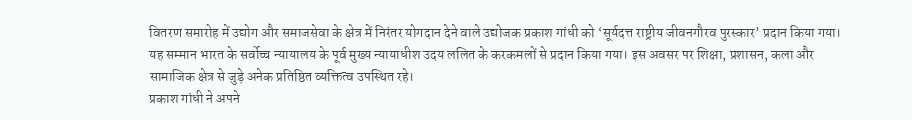वितरण समारोह में उद्योग और समाजसेवा के क्षेत्र में निरंतर योगदान देने वाले उद्योजक प्रकाश गांधी को ‘सूर्यदत्त राष्ट्रीय जीवनगौरव पुरस्कार’ प्रदान किया गया।
यह सम्मान भारत के सर्वोच्च न्यायालय के पूर्व मुख्य न्यायाधीश उदय ललित के करकमलों से प्रदान किया गया। इस अवसर पर शिक्षा, प्रशासन, कला और सामाजिक क्षेत्र से जुड़े अनेक प्रतिष्ठित व्यक्तित्व उपस्थित रहे।
प्रकाश गांधी ने अपने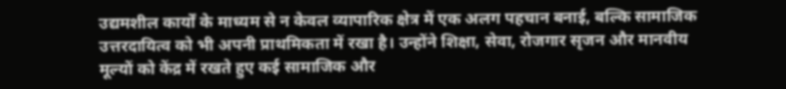उद्यमशील कार्यों के माध्यम से न केवल व्यापारिक क्षेत्र में एक अलग पहचान बनाई, बल्कि सामाजिक उत्तरदायित्व को भी अपनी प्राथमिकता में रखा है। उन्होंने शिक्षा, सेवा, रोजगार सृजन और मानवीय मूल्यों को केंद्र में रखते हुए कई सामाजिक और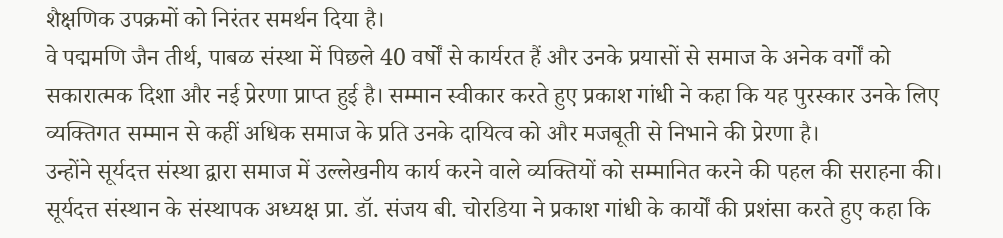शैक्षणिक उपक्रमों को निरंतर समर्थन दिया है।
वे पद्ममणि जैन तीर्थ, पाबळ संस्था में पिछले 40 वर्षों से कार्यरत हैं और उनके प्रयासों से समाज के अनेक वर्गों को सकारात्मक दिशा और नई प्रेरणा प्राप्त हुई है। सम्मान स्वीकार करते हुए प्रकाश गांधी ने कहा कि यह पुरस्कार उनके लिए व्यक्तिगत सम्मान से कहीं अधिक समाज के प्रति उनके दायित्व को और मजबूती से निभाने की प्रेरणा है।
उन्होंने सूर्यदत्त संस्था द्वारा समाज में उल्लेखनीय कार्य करने वाले व्यक्तियों को सम्मानित करने की पहल की सराहना की। सूर्यदत्त संस्थान के संस्थापक अध्यक्ष प्रा. डॉ. संजय बी. चोरडिया ने प्रकाश गांधी के कार्यों की प्रशंसा करते हुए कहा कि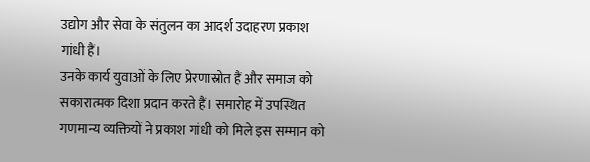उद्योग और सेवा के संतुलन का आदर्श उदाहरण प्रकाश गांधी हैं।
उनके कार्य युवाओं के लिए प्रेरणास्रोत हैं और समाज को सकारात्मक दिशा प्रदान करते हैं। समारोह में उपस्थित गणमान्य व्यक्तियों ने प्रकाश गांधी को मिले इस सम्मान को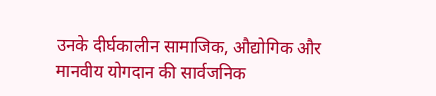उनके दीर्घकालीन सामाजिक, औद्योगिक और मानवीय योगदान की सार्वजनिक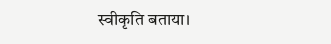स्वीकृति बताया।